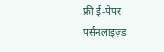फ्री ई-पेपर
पर्सनलाइज़्ड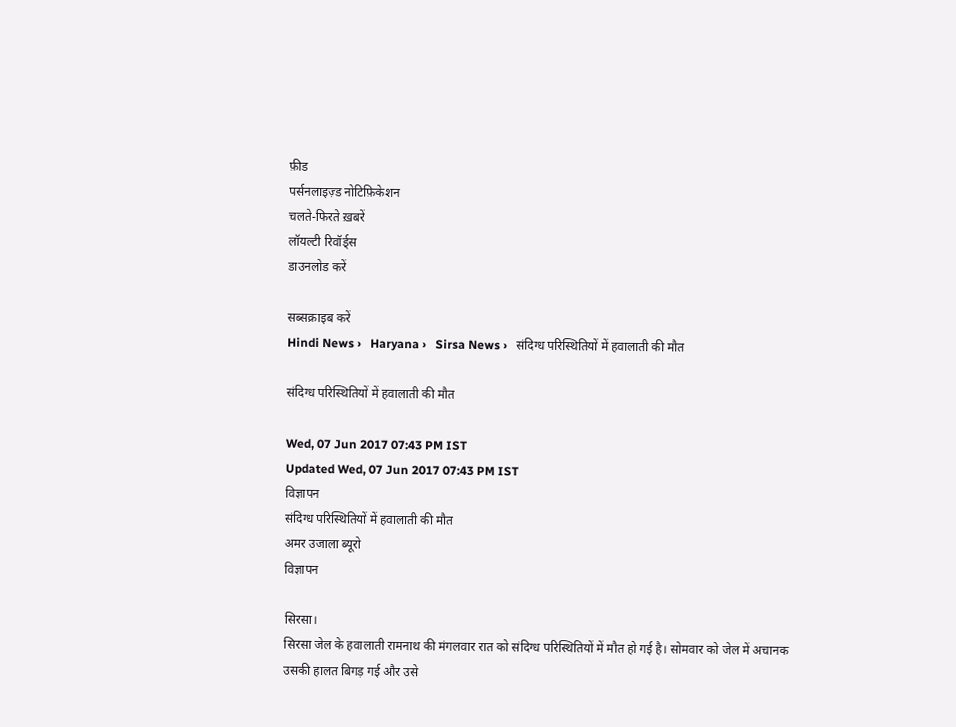फ़ीड
पर्सनलाइज़्ड नोटिफ़िकेशन
चलते-फिरते ख़बरें
लॉयल्टी रिवॉर्ड्स
डाउनलोड करें

सब्सक्राइब करें
Hindi News ›   Haryana ›   Sirsa News ›   संदिग्ध परिस्थितियों में हवालाती की मौत

संदिग्ध परिस्थितियों में हवालाती की मौत

Wed, 07 Jun 2017 07:43 PM IST
Updated Wed, 07 Jun 2017 07:43 PM IST
विज्ञापन
संदिग्ध परिस्थितियों में हवालाती की मौत
अमर उजाला ब्यूरो
विज्ञापन

सिरसा।
सिरसा जेल के हवालाती रामनाथ की मंगलवार रात को संदिग्ध परिस्थितियों में मौत हो गई है। सोमवार को जेल में अचानक उसकी हालत बिगड़ गई और उसे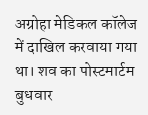अग्रोहा मेडिकल कॉलेज में दाखिल करवाया गया था। शव का पोस्टमार्टम बुधवार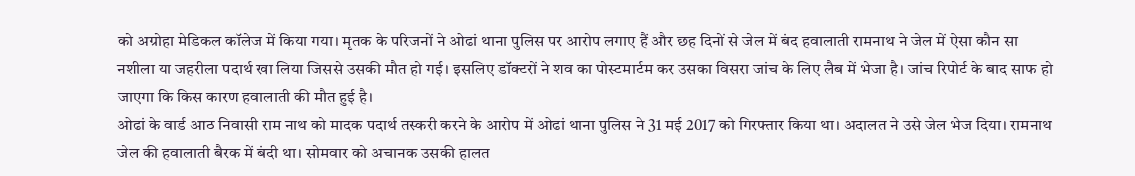को अग्रोहा मेडिकल कॉलेज में किया गया। मृतक के परिजनों ने ओढां थाना पुलिस पर आरोप लगाए हैं और छह दिनों से जेल में बंद हवालाती रामनाथ ने जेल में ऐसा कौन सा नशीला या जहरीला पदार्थ खा लिया जिससे उसकी मौत हो गई। इसलिए डॉक्टरों ने शव का पोस्टमार्टम कर उसका विसरा जांच के लिए लैब में भेजा है। जांच रिपोर्ट के बाद साफ हो जाएगा कि किस कारण हवालाती की मौत हुई है।
ओढां के वार्ड आठ निवासी राम नाथ को मादक पदार्थ तस्करी करने के आरोप में ओढां थाना पुलिस ने 31 मई 2017 को गिरफ्तार किया था। अदालत ने उसे जेल भेज दिया। रामनाथ जेल की हवालाती बैरक में बंदी था। सोमवार को अचानक उसकी हालत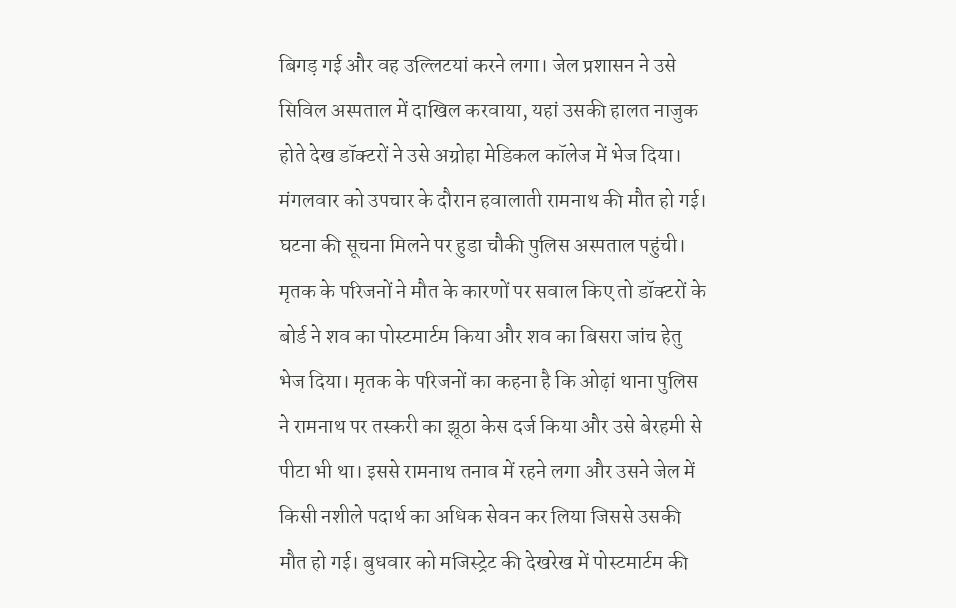बिगड़ गई और वह उल्लिटयां करने लगा। जेल प्रशासन ने उसे सिविल अस्पताल में दाखिल करवाया, यहां उसकी हालत नाजुक होते देख डॉक्टरों ने उसे अग्रोहा मेडिकल कॉलेज में भेज दिया। मंगलवार को उपचार के दौरान हवालाती रामनाथ की मौत हो गई। घटना की सूचना मिलने पर हुडा चौकी पुलिस अस्पताल पहुंची। मृतक के परिजनों ने मौत के कारणों पर सवाल किए तो डॉक्टरों के बोर्ड ने शव का पोस्टमार्टम किया और शव का बिसरा जांच हेतु भेज दिया। मृतक के परिजनों का कहना है कि ओढ़ां थाना पुलिस ने रामनाथ पर तस्करी का झूठा केस दर्ज किया और उसे बेरहमी से पीटा भी था। इससे रामनाथ तनाव में रहने लगा और उसने जेल में किसी नशीले पदार्थ का अधिक सेवन कर लिया जिससे उसकी मौत हो गई। बुधवार को मजिस्ट्रेट की देखरेख में पोस्टमार्टम की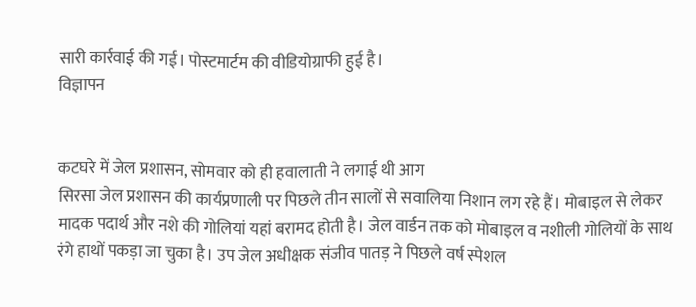सारी कार्रवाई की गई। पोस्टमार्टम की वीडियोग्राफी हुई है।
विज्ञापन


कटघरे में जेल प्रशासन, सोमवार को ही हवालाती ने लगाई थी आग
सिरसा जेल प्रशासन की कार्यप्रणाली पर पिछले तीन सालों से सवालिया निशान लग रहे हैं। मोबाइल से लेकर मादक पदार्थ और नशे की गोलियां यहां बरामद होती है। जेल वार्डन तक को मोबाइल व नशीली गोलियों के साथ रंगे हाथों पकड़ा जा चुका है। उप जेल अधीक्षक संजीव पातड़ ने पिछले वर्ष स्पेशल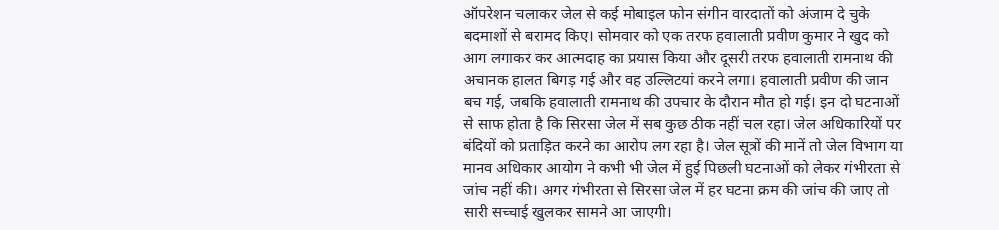ऑपरेशन चलाकर जेल से कई मोबाइल फोन संगीन वारदातों को अंजाम दे चुके बदमाशों से बरामद किए। सोमवार को एक तरफ हवालाती प्रवीण कुमार ने खुद को आग लगाकर कर आत्मदाह का प्रयास किया और दूसरी तरफ हवालाती रामनाथ की अचानक हालत बिगड़ गई और वह उल्लिटयां करने लगा। हवालाती प्रवीण की जान बच गई, जबकि हवालाती रामनाथ की उपचार के दौरान मौत हो गई। इन दो घटनाओं से साफ होता है कि सिरसा जेल में सब कुछ ठीक नहीं चल रहा। जेल अधिकारियों पर बंदियों को प्रताड़ित करने का आरोप लग रहा है। जेल सूत्रों की मानें तो जेल विभाग या मानव अधिकार आयोग ने कभी भी जेल में हुई पिछली घटनाओं को लेकर गंभीरता से जांच नहीं की। अगर गंभीरता से सिरसा जेल में हर घटना क्रम की जांच की जाए तो सारी सच्चाई खुलकर सामने आ जाएगी।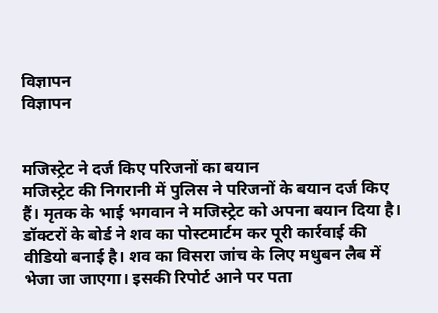विज्ञापन
विज्ञापन


मजिस्ट्रेट ने दर्ज किए परिजनों का बयान
मजिस्ट्रेट की निगरानी में पुलिस ने परिजनों के बयान दर्ज किए हैं। मृतक के भाई भगवान ने मजिस्ट्रेट को अपना बयान दिया है। डॉक्टरों के बोर्ड ने शव का पोस्टमार्टम कर पूरी कार्रवाई की वीडियो बनाई है। शव का विसरा जांच के लिए मधुबन लैब में भेजा जा जाएगा। इसकी रिपोर्ट आने पर पता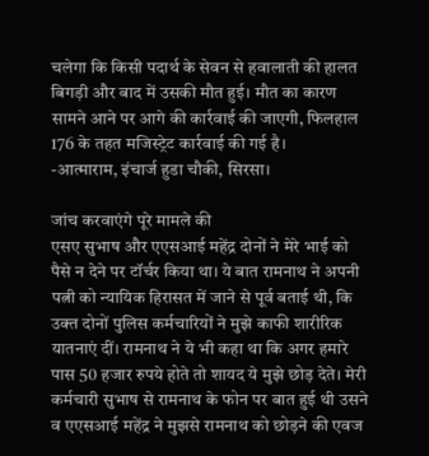चलेगा कि किसी पदार्थ के सेवन से हवालाती की हालत बिगड़ी और बाद में उसकी मौत हुई। मौत का कारण सामने आने पर आगे की कार्रवाई की जाएगी, फिलहाल 176 के तहत मजिस्ट्रेट कार्रवाई की गई है।
-आत्माराम, इंचार्ज हुडा चौकी, सिरसा।

जांच करवाएंगे पूरे मामले की
एसए सुभाष और एएसआई महेंद्र दोनों ने मेरे भाई को पैसे न देने पर टॉर्चर किया था। ये बात रामनाथ ने अपनी पत्नी को न्यायिक हिरासत में जाने से पूर्व बताई थी, कि उक्त दोनों पुलिस कर्मचारियों ने मुझे काफी शारीरिक यातनाएं दीं। रामनाथ ने ये भी कहा था कि अगर हमारे पास 50 हजार रुपये होते तो शायद ये मुझे छोड़ देते। मेरी कर्मचारी सुभाष से रामनाथ के फोन पर बात हुई थी उसने व एएसआई महेंद्र ने मुझसे रामनाथ को छोड़ने की एवज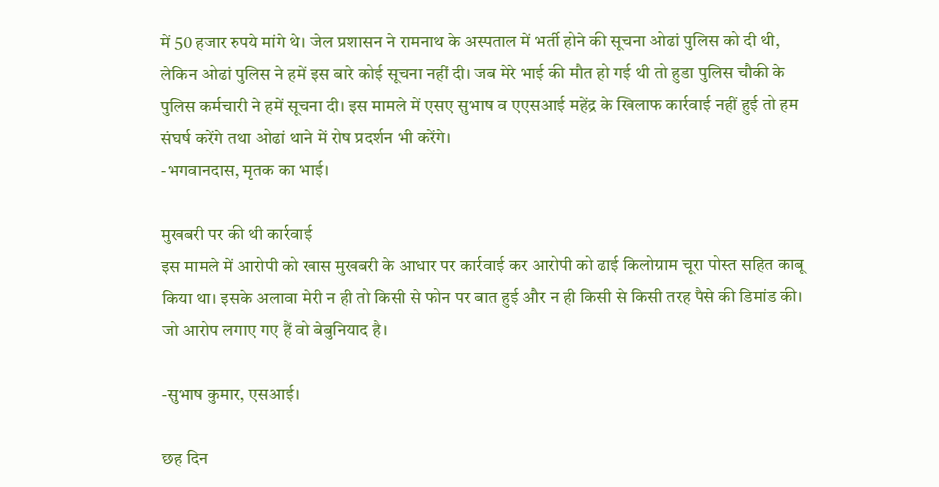में 50 हजार रुपये मांगे थे। जेल प्रशासन ने रामनाथ के अस्पताल में भर्ती होने की सूचना ओढां पुलिस को दी थी, लेकिन ओढां पुलिस ने हमें इस बारे कोई सूचना नहीं दी। जब मेरे भाई की मौत हो गई थी तो हुडा पुलिस चौकी के पुलिस कर्मचारी ने हमें सूचना दी। इस मामले में एसए सुभाष व एएसआई महेंद्र के खिलाफ कार्रवाई नहीं हुई तो हम संघर्ष करेंगे तथा ओढां थाने में रोष प्रदर्शन भी करेंगे।
-भगवानदास, मृतक का भाई।

मुखबरी पर की थी कार्रवाई
इस मामले में आरोपी को खास मुखबरी के आधार पर कार्रवाई कर आरोपी को ढाई किलोग्राम चूरा पोस्त सहित काबू किया था। इसके अलावा मेरी न ही तो किसी से फोन पर बात हुई और न ही किसी से किसी तरह पैसे की डिमांड की। जो आरोप लगाए गए हैं वो बेबुनियाद है।

-सुभाष कुमार, एसआई।

छह दिन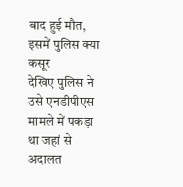बाद हुई मौत, इसमें पुलिस क्या कसूर
देखिए पुलिस ने उसे एनडीपीएस मामले में पकड़ा था जहां से अदालत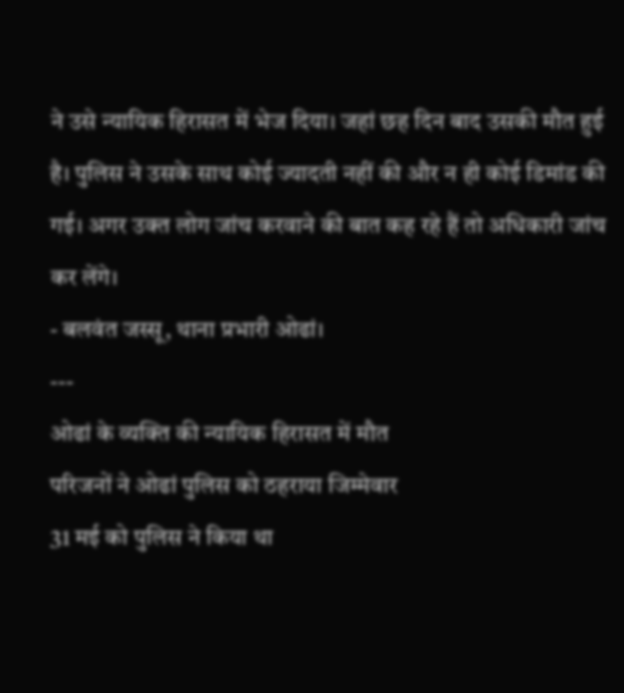ने उसे न्यायिक हिरासत में भेज दिया। जहां छह दिन बाद उसकी मौत हुई है। पुलिस ने उसके साथ कोई ज्यादती नहीं की और न ही कोई डिमांड की गई। अगर उक्त लोग जांच करवाने की बात कह रहे हैं तो अधिकारी जांच कर लेंगे।
- बलवंत जस्सू, थाना प्रभारी ओढां।
---
ओढां के व्यक्ति की न्यायिक हिरासत में मौत
परिजनों ने ओढां पुलिस को ठहराया जिम्मेवार
31 मई को पुलिस ने किया था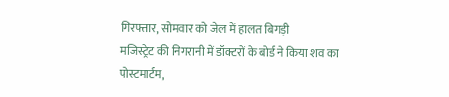गिरफ्तार, सोमवार को जेल में हालत बिगड़ी
मजिस्ट्रेट की निगरानी में डॉक्टरों के बोर्ड ने किया शव का पोस्टमार्टम,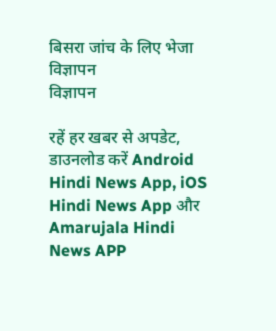बिसरा जांच के लिए भेजा
विज्ञापन
विज्ञापन

रहें हर खबर से अपडेट, डाउनलोड करें Android Hindi News App, iOS Hindi News App और Amarujala Hindi News APP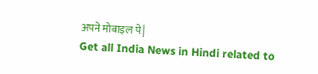अपने मोबाइल पे|
Get all India News in Hindi related to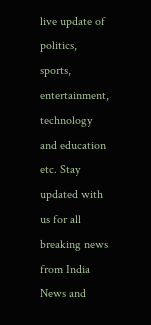live update of politics, sports, entertainment, technology and education etc. Stay updated with us for all breaking news from India News and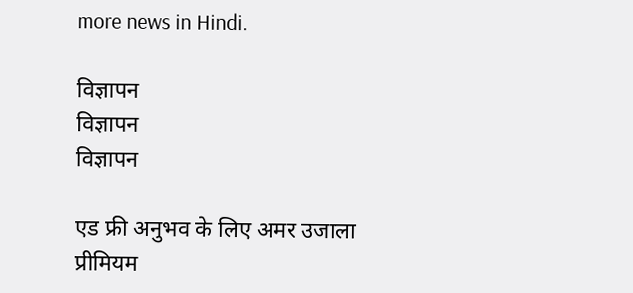more news in Hindi.

विज्ञापन
विज्ञापन
विज्ञापन

एड फ्री अनुभव के लिए अमर उजाला प्रीमियम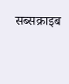सब्सक्राइब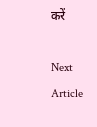करें

Next Article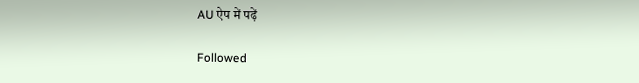AU ऐप में पढ़ें

Followed